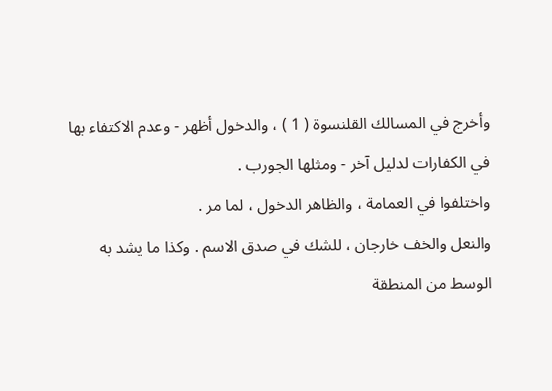وأخرج في المسالك القلنسوة ( 1 ) ، والدخول أظهر - وعدم الاكتفاء بها
في الكفارات لدليل آخر - ومثلها الجورب .
واختلفوا في العمامة ، والظاهر الدخول ، لما مر .
والنعل والخف خارجان ، للشك في صدق الاسم . وكذا ما يشد به
الوسط من المنطقة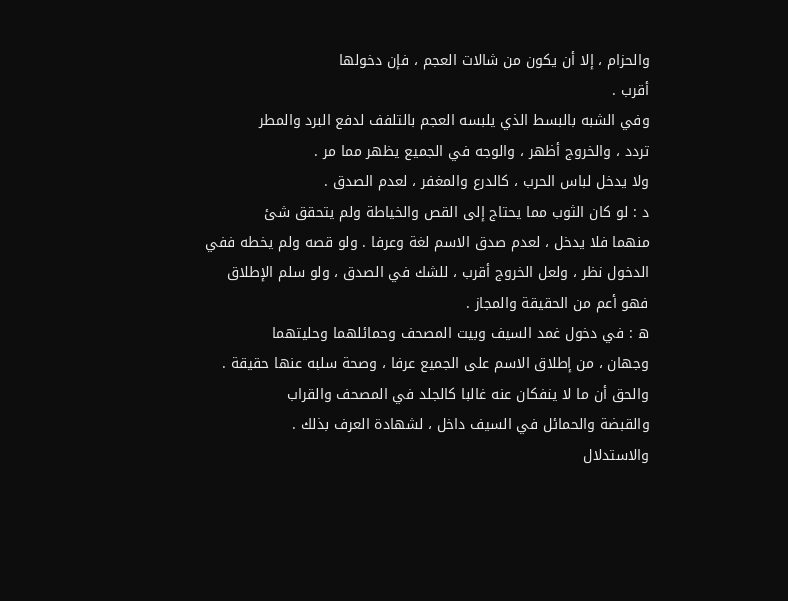والحزام ، إلا أن يكون من شالات العجم ، فإن دخولها
أقرب .
وفي الشبه بالبسط الذي يلبسه العجم بالتلفف لدفع البرد والمطر
تردد ، والخروج أظهر ، والوجه في الجميع يظهر مما مر .
ولا يدخل لباس الحرب ، كالدرع والمغفر ، لعدم الصدق .
د : لو كان الثوب مما يحتاج إلى القص والخياطة ولم يتحقق شئ
منهما فلا يدخل ، لعدم صدق الاسم لغة وعرفا . ولو قصه ولم يخطه ففي
الدخول نظر ، ولعل الخروج أقرب ، للشك في الصدق ، ولو سلم الإطلاق
فهو أعم من الحقيقة والمجاز .
ه : في دخول غمد السيف وبيت المصحف وحمائلهما وحليتهما
وجهان ، من إطلاق الاسم على الجميع عرفا ، وصحة سلبه عنها حقيقة .
والحق أن ما لا ينفكان عنه غالبا كالجلد في المصحف والقراب
والقبضة والحمائل في السيف داخل ، لشهادة العرف بذلك .
والاستدلال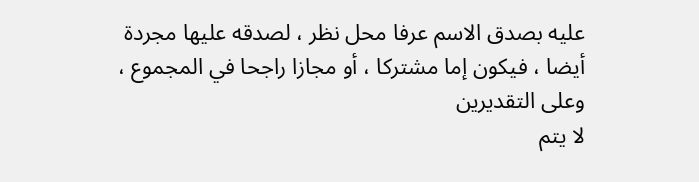عليه بصدق الاسم عرفا محل نظر ، لصدقه عليها مجردة
أيضا ، فيكون إما مشتركا ، أو مجازا راجحا في المجموع ، وعلى التقديرين
لا يتم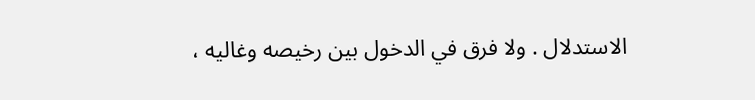الاستدلال . ولا فرق في الدخول بين رخيصه وغاليه ،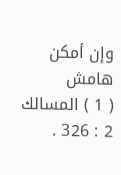وإن أمكن
هامش
( 1 ) المسالك 2 : 326 .